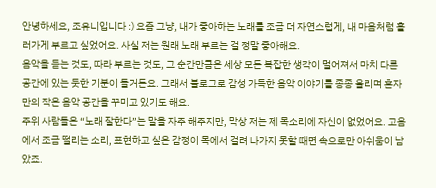안녕하세요, 조유니입니다 :) 요즘 그냥, 내가 좋아하는 노래를 조금 더 자연스럽게, 내 마음처럼 흘러가게 부르고 싶었어요. 사실 저는 원래 노래 부르는 걸 정말 좋아해요.
음악을 듣는 것도, 따라 부르는 것도, 그 순간만큼은 세상 모든 복잡한 생각이 멀어져서 마치 다른 공간에 있는 듯한 기분이 들거든요. 그래서 블로그로 감성 가득한 음악 이야기를 종종 올리며 혼자만의 작은 음악 공간을 꾸미고 있기도 해요.
주위 사람들은 “노래 잘한다”는 말을 자주 해주지만, 막상 저는 제 목소리에 자신이 없었어요. 고음에서 조금 떨리는 소리, 표현하고 싶은 감정이 목에서 걸려 나가지 못할 때면 속으로만 아쉬움이 남았죠.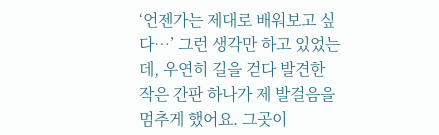‘언젠가는 제대로 배워보고 싶다…’ 그런 생각만 하고 있었는데, 우연히 길을 걷다 발견한 작은 간판 하나가 제 발걸음을 멈추게 했어요. 그곳이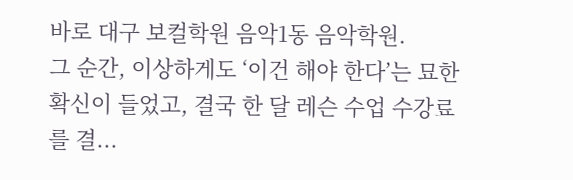바로 대구 보컬학원 음악1동 음악학원.
그 순간, 이상하게도 ‘이건 해야 한다’는 묘한 확신이 들었고, 결국 한 달 레슨 수업 수강료를 결...